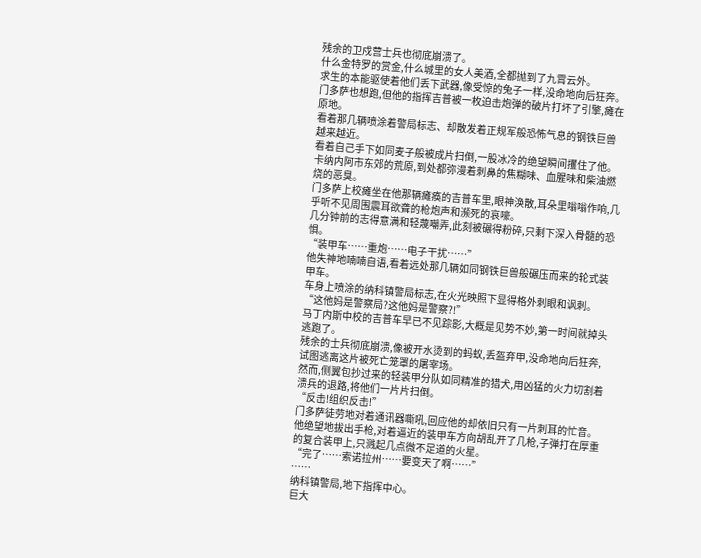残余的卫戍营士兵也彻底崩溃了。
什么金特罗的赏金,什么城里的女人美酒,全都抛到了九霄云外。
求生的本能驱使着他们丢下武器,像受惊的兔子一样,没命地向后狂奔。
门多萨也想跑,但他的指挥吉普被一枚迫击炮弹的破片打坏了引擎,瘫在原地。
看着那几辆喷涂着警局标志、却散发着正规军般恐怖气息的钢铁巨兽越来越近。
看着自己手下如同麦子般被成片扫倒,一股冰冷的绝望瞬间攫住了他。
卡纳内阿市东郊的荒原,到处都弥漫着刺鼻的焦糊味、血腥味和柴油燃烧的恶臭。
门多萨上校瘫坐在他那辆瘫痪的吉普车里,眼神涣散,耳朵里嗡嗡作响,几乎听不见周围震耳欲聋的枪炮声和濒死的哀嚎。
几分钟前的志得意满和轻蔑嘲弄,此刻被碾得粉碎,只剩下深入骨髓的恐惧。
“装甲车……重炮……电子干扰……”
他失神地喃喃自语,看着远处那几辆如同钢铁巨兽般碾压而来的轮式装甲车。
车身上喷涂的纳科镇警局标志,在火光映照下显得格外刺眼和讽刺。
“这他妈是警察局?这他妈是警察?!”
马丁内斯中校的吉普车早已不见踪影,大概是见势不妙,第一时间就掉头逃跑了。
残余的士兵彻底崩溃,像被开水烫到的蚂蚁,丢盔弃甲,没命地向后狂奔,试图逃离这片被死亡笼罩的屠宰场。
然而,侧翼包抄过来的轻装甲分队如同精准的猎犬,用凶猛的火力切割着溃兵的退路,将他们一片片扫倒。
“反击!组织反击!”
门多萨徒劳地对着通讯器嘶吼,回应他的却依旧只有一片刺耳的忙音。
他绝望地拔出手枪,对着逼近的装甲车方向胡乱开了几枪,子弹打在厚重的复合装甲上,只溅起几点微不足道的火星。
“完了……索诺拉州……要变天了啊……”
……
纳科镇警局,地下指挥中心。
巨大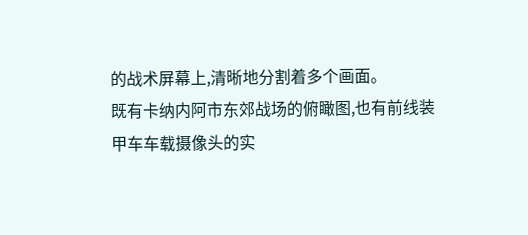的战术屏幕上,清晰地分割着多个画面。
既有卡纳内阿市东郊战场的俯瞰图,也有前线装甲车车载摄像头的实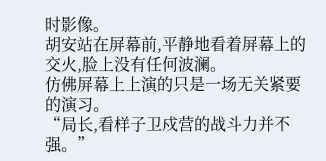时影像。
胡安站在屏幕前,平静地看着屏幕上的交火,脸上没有任何波澜。
仿佛屏幕上上演的只是一场无关紧要的演习。
“局长,看样子卫戍营的战斗力并不强。”